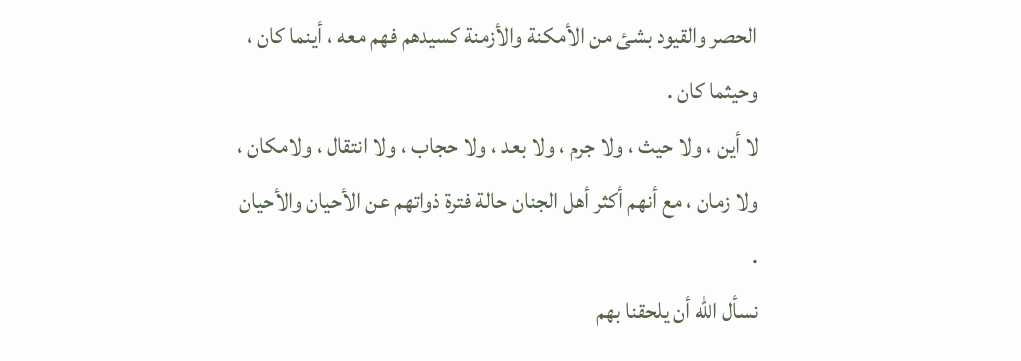الحصر والقيود بشئ من الأمكنة والأزمنة كسيدهم فهم معه ، أينما كان ، وحيثما كان .
لا أين ، ولا حيث ، ولا جرم ، ولا بعد ، ولا حجاب ، ولا انتقال ، ولامكان ، ولا زمان ، مع أنهم أكثر أهل الجنان حالة فترة ذواتهم عن الأحيان والأحيان .
نسأل اللّه أن يلحقنا بهم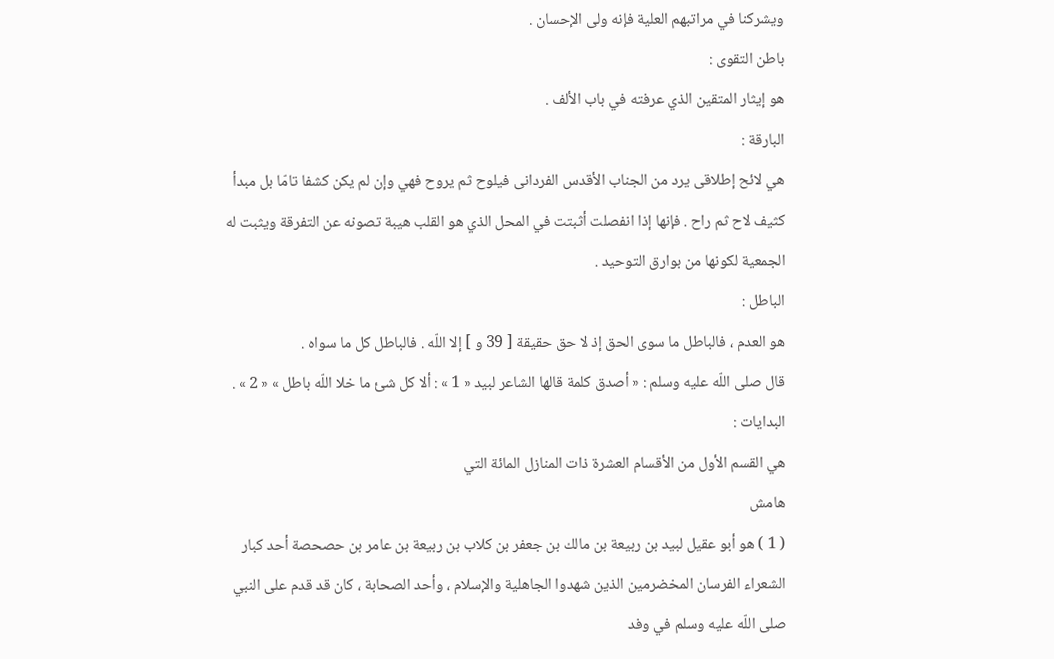ويشركنا في مراتبهم العلية فإنه ولى الإحسان .
باطن التقوى :
هو إيثار المتقين الذي عرفته في باب الألف .
البارقة :
هي لائح إطلاقى يرد من الجناب الأقدس الفردانى فيلوح ثم يروح فهي وإن لم يكن كشفا تامّا بل مبدأ كثيف لاح ثم راح . فإنها إذا انفصلت أثبتت في المحل الذي هو القلب هيبة تصونه عن التفرقة ويثبت له الجمعية لكونها من بوارق التوحيد .
الباطل :
هو العدم ، فالباطل ما سوى الحق إذ لا حق حقيقة [ 39 و ] إلا اللّه . فالباطل كل ما سواه .
قال صلى اللّه عليه وسلم : « أصدق كلمة قالها الشاعر لبيد « 1 » : ألا كل شئ ما خلا اللّه باطل » « 2 » .
البدايات :
هي القسم الأول من الأقسام العشرة ذات المنازل المائة التي
هامش
( 1 ) هو أبو عقيل لبيد بن ربيعة بن مالك بن جعفر بن كلاب بن ربيعة بن عامر بن حصحصة أحد كبار الشعراء الفرسان المخضرمين الذين شهدوا الجاهلية والإسلام ، وأحد الصحابة ، كان قد قدم على النبي صلى اللّه عليه وسلم في وفد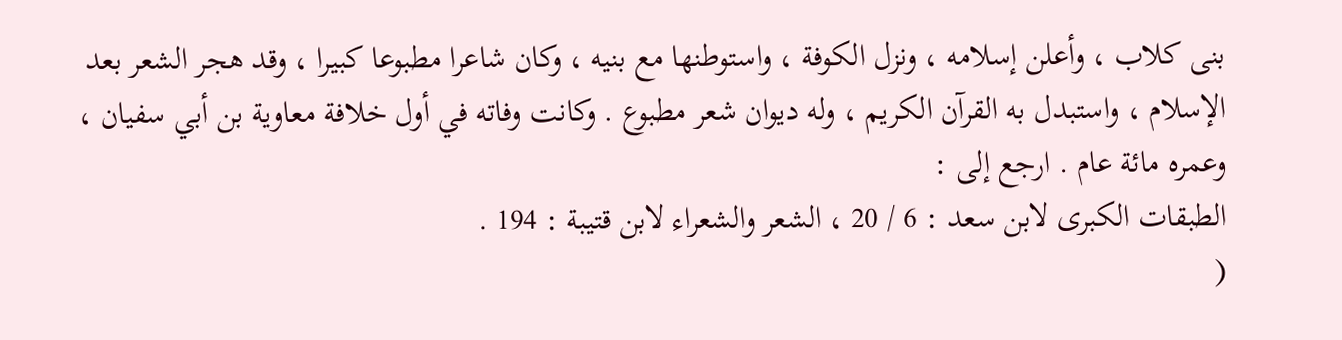بنى كلاب ، وأعلن إسلامه ، ونزل الكوفة ، واستوطنها مع بنيه ، وكان شاعرا مطبوعا كبيرا ، وقد هجر الشعر بعد الإسلام ، واستبدل به القرآن الكريم ، وله ديوان شعر مطبوع . وكانت وفاته في أول خلافة معاوية بن أبي سفيان ، وعمره مائة عام . ارجع إلى :
الطبقات الكبرى لابن سعد : 6 / 20 ، الشعر والشعراء لابن قتيبة : 194 .
(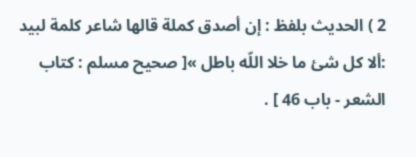2 ) الحديث بلفظ : إن أصدق كملة قالها شاعر كلمة لبيد :ألا كل شئ ما خلا اللّه باطل »[ صحيح مسلم : كتاب الشعر - باب 46 ] .